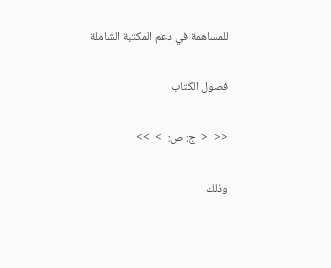للمساهمة في دعم المكتبة الشاملة

فصول الكتاب

<<  <  ج: ص:  >  >>

وذلك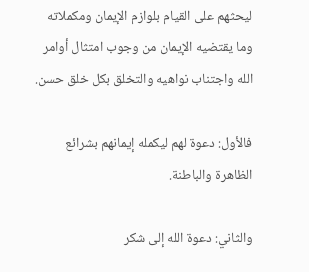ليحثهم على القيام بلوازم الإيمان ومكملاته وما يقتضيه الإيمان من وجوب امتثال أوامر الله واجتناب نواهيه والتخلق بكل خلق حسن.

فالأول: دعوة لهم ليكمله إيمانهم بشرائع الظاهرة والباطنة.

والثاني: دعوة الله إلى شكر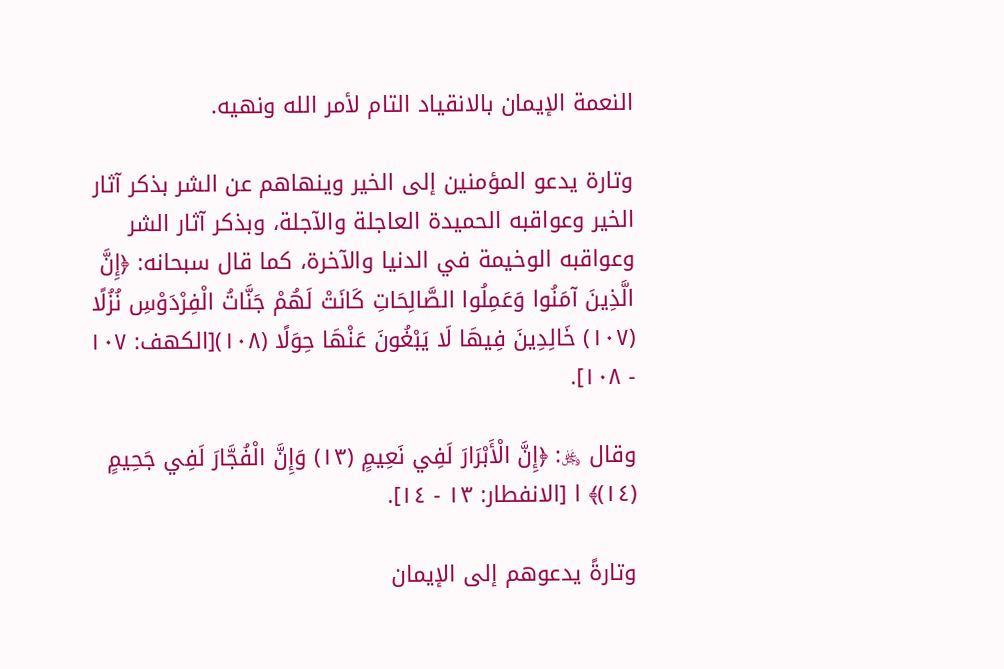النعمة الإيمان بالانقياد التام لأمر الله ونهيه.

وتارة يدعو المؤمنين إلى الخير وينهاهم عن الشر بذكر آثار الخير وعواقبه الحميدة العاجلة والآجلة، وبذكر آثار الشر وعواقبه الوخيمة في الدنيا والآخرة، كما قال سبحانه: ﴿إِنَّ الَّذِينَ آمَنُوا وَعَمِلُوا الصَّالِحَاتِ كَانَتْ لَهُمْ جَنَّاتُ الْفِرْدَوْسِ نُزُلًا (١٠٧) خَالِدِينَ فِيهَا لَا يَبْغُونَ عَنْهَا حِوَلًا (١٠٨)[الكهف: ١٠٧ - ١٠٨].

وقال ﷿: ﴿إِنَّ الْأَبْرَارَ لَفِي نَعِيمٍ (١٣) وَإِنَّ الْفُجَّارَ لَفِي جَحِيمٍ (١٤)﴾ ا [الانفطار: ١٣ - ١٤].

وتارةً يدعوهم إلى الإيمان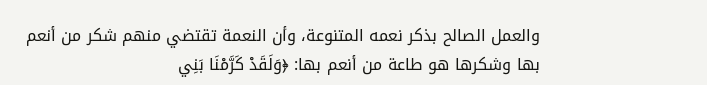والعمل الصالح بذكر نعمه المتنوعة، وأن النعمة تقتضي منهم شكر من أنعم بها وشكرها هو طاعة من أنعم بها: ﴿وَلَقَدْ كَرَّمْنَا بَنِي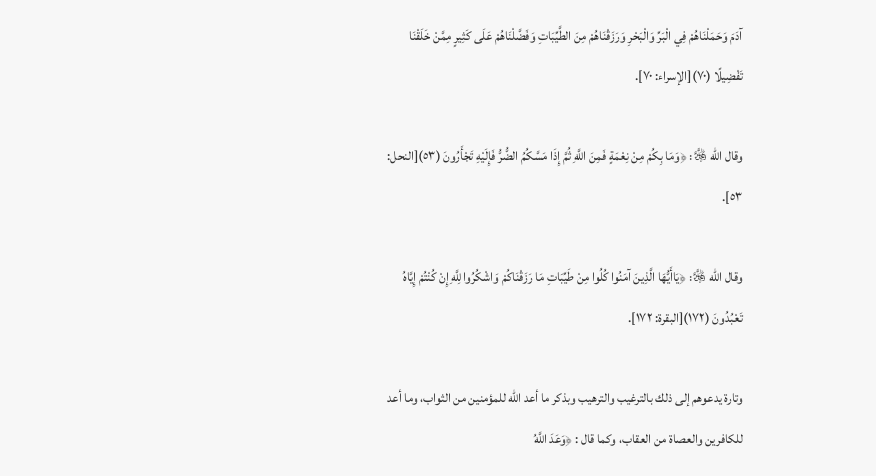آدَمَ وَحَمَلْنَاهُمْ فِي الْبَرِّ وَالْبَحْرِ وَرَزَقْنَاهُمْ مِنَ الطَّيِّبَاتِ وَفَضَّلْنَاهُمْ عَلَى كَثِيرٍ مِمَّنْ خَلَقْنَا تَفْضِيلًا (٧٠)[الإسراء: ٧٠].

وقال الله ﷿: ﴿وَمَا بِكُمْ مِنْ نِعْمَةٍ فَمِنَ اللَّهِ ثُمَّ إِذَا مَسَّكُمُ الضُّرُّ فَإِلَيْهِ تَجْأَرُونَ (٥٣)[النحل: ٥٣].

وقال الله ﷿: ﴿يَاأَيُّهَا الَّذِينَ آمَنُوا كُلُوا مِنْ طَيِّبَاتِ مَا رَزَقْنَاكُمْ وَاشْكُرُوا لِلَّهِ إِنْ كُنْتُمْ إِيَّاهُ تَعْبُدُونَ (١٧٢)[البقرة: ١٧٢].

وتارة يدعوهم إلى ذلك بالترغيب والترهيب وبذكر ما أعد الله للمؤمنين من الثواب، وما أعد للكافرين والعصاة من العقاب، وكما قال : ﴿وَعَدَ اللَّهُ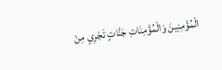الْمُؤْمِنِينَ وَالْمُؤْمِنَاتِ جَنَّاتٍ تَجْرِي مِنْ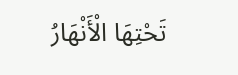تَحْتِهَا الْأَنْهَارُ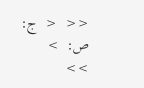<<  <  ج: ص:  >  >>